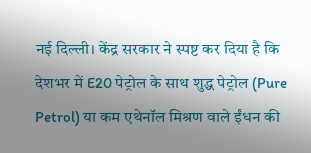नई दिल्ली। केंद्र सरकार ने स्पष्ट कर दिया है कि देशभर में E20 पेट्रोल के साथ शुद्ध पेट्रोल (Pure Petrol) या कम एथेनॉल मिश्रण वाले ईंधन की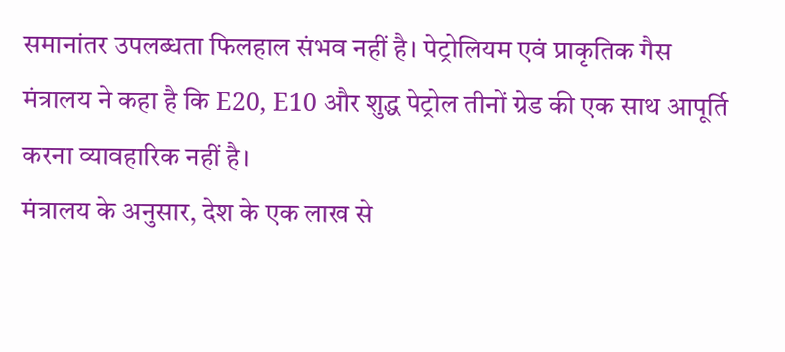समानांतर उपलब्धता फिलहाल संभव नहीं है। पेट्रोलियम एवं प्राकृतिक गैस मंत्रालय ने कहा है कि E20, E10 और शुद्ध पेट्रोल तीनों ग्रेड की एक साथ आपूर्ति करना व्यावहारिक नहीं है।
मंत्रालय के अनुसार, देश के एक लाख से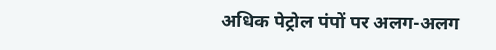अधिक पेट्रोल पंपों पर अलग-अलग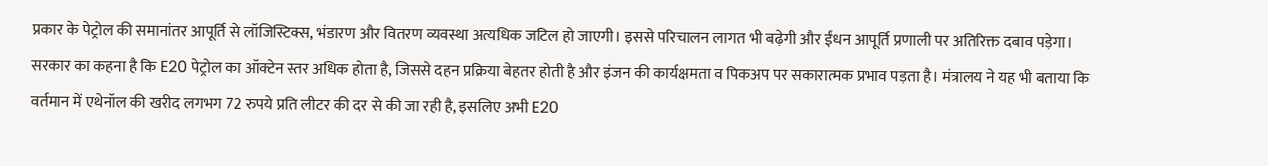प्रकार के पेट्रोल की समानांतर आपूर्ति से लॉजिस्टिक्स, भंडारण और वितरण व्यवस्था अत्यधिक जटिल हो जाएगी। इससे परिचालन लागत भी बढ़ेगी और ईंधन आपूर्ति प्रणाली पर अतिरिक्त दबाव पड़ेगा।
सरकार का कहना है कि E20 पेट्रोल का ऑक्टेन स्तर अधिक होता है, जिससे दहन प्रक्रिया बेहतर होती है और इंजन की कार्यक्षमता व पिकअप पर सकारात्मक प्रभाव पड़ता है। मंत्रालय ने यह भी बताया कि वर्तमान में एथेनॉल की खरीद लगभग 72 रुपये प्रति लीटर की दर से की जा रही है, इसलिए अभी E20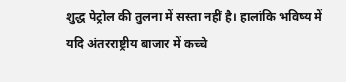शुद्ध पेट्रोल की तुलना में सस्ता नहीं है। हालांकि भविष्य में यदि अंतरराष्ट्रीय बाजार में कच्चे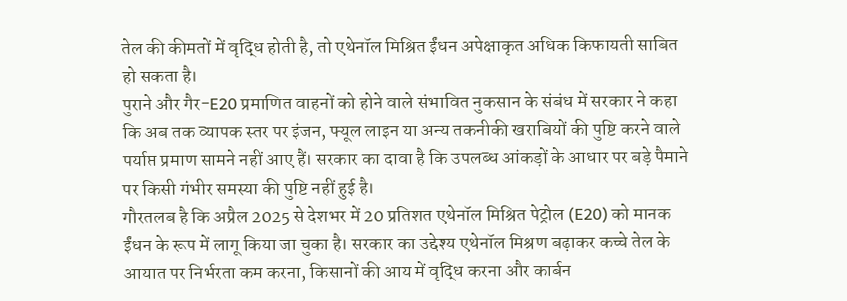तेल की कीमतों में वृद्धि होती है, तो एथेनॉल मिश्रित ईंधन अपेक्षाकृत अधिक किफायती साबित हो सकता है।
पुराने और गैर-E20 प्रमाणित वाहनों को होने वाले संभावित नुकसान के संबंध में सरकार ने कहा कि अब तक व्यापक स्तर पर इंजन, फ्यूल लाइन या अन्य तकनीकी खराबियों की पुष्टि करने वाले पर्याप्त प्रमाण सामने नहीं आए हैं। सरकार का दावा है कि उपलब्ध आंकड़ों के आधार पर बड़े पैमाने पर किसी गंभीर समस्या की पुष्टि नहीं हुई है।
गौरतलब है कि अप्रैल 2025 से देशभर में 20 प्रतिशत एथेनॉल मिश्रित पेट्रोल (E20) को मानक ईंधन के रूप में लागू किया जा चुका है। सरकार का उद्देश्य एथेनॉल मिश्रण बढ़ाकर कच्चे तेल के आयात पर निर्भरता कम करना, किसानों की आय में वृद्धि करना और कार्बन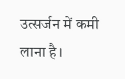उत्सर्जन में कमी लाना है।